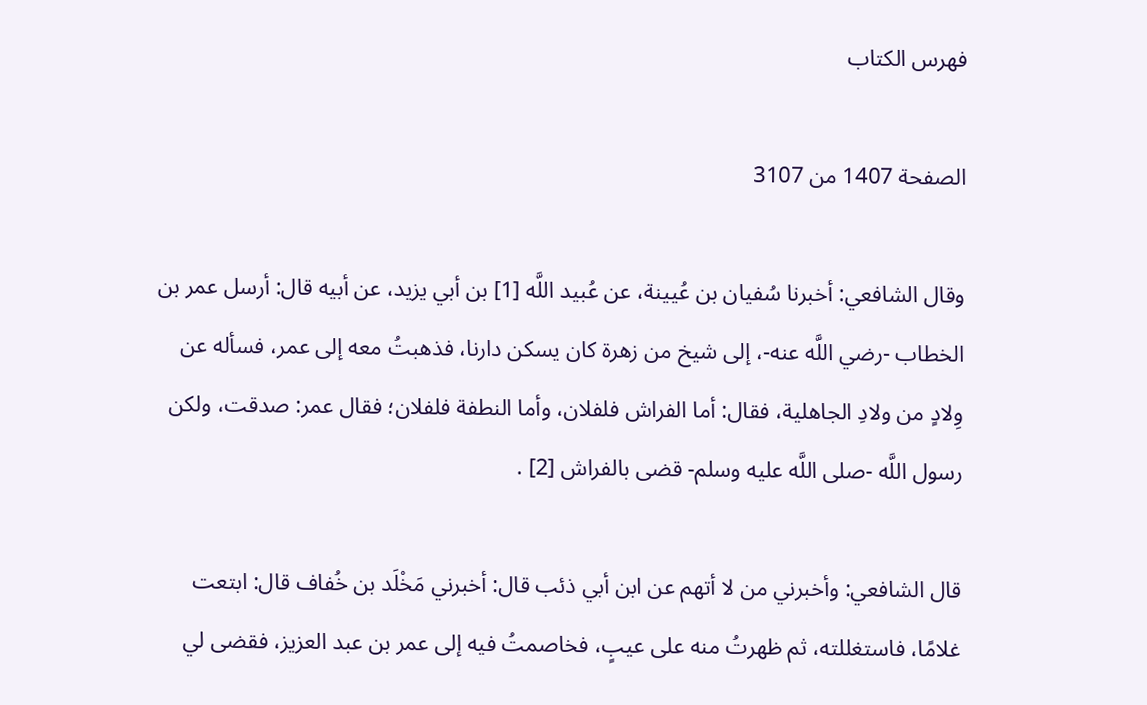فهرس الكتاب

الصفحة 1407 من 3107

وقال الشافعي: أخبرنا سُفيان بن عُيينة، عن عُبيد اللَّه [1] بن أبي يزيد، عن أبيه قال: أرسل عمر بن الخطاب -رضي اللَّه عنه-، إلى شيخ من زهرة كان يسكن دارنا، فذهبتُ معه إلى عمر، فسأله عن وِلادٍ من ولادِ الجاهلية، فقال: أما الفراش فلفلان، وأما النطفة فلفلان؛ فقال عمر: صدقت، ولكن رسول اللَّه -صلى اللَّه عليه وسلم- قضى بالفراش [2] .

قال الشافعي: وأخبرني من لا أتهم عن ابن أبي ذئب قال: أخبرني مَخْلَد بن خُفاف قال: ابتعت غلامًا، فاستغللته، ثم ظهرتُ منه على عيبٍ، فخاصمتُ فيه إلى عمر بن عبد العزيز، فقضى لي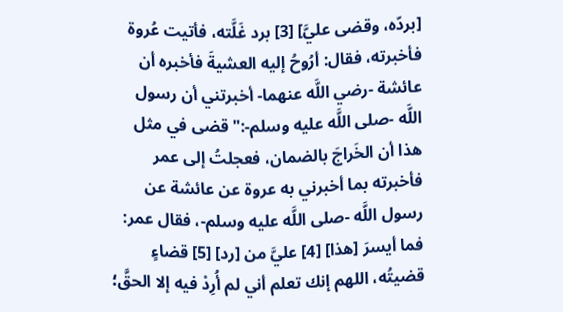[بردّه، وقضى عليَّ] [3] برد غَلَّته، فأتيت عُروة فأخبرته، فقال: أرُوحُ إليه العشيةَ فأخبره أن عائشة -رضي اللَّه عنهما- أخبرتني أن رسول اللَّه -صلى اللَّه عليه وسلم-:"قضى في مثل هذا أن الخَراجَ بالضمان، فعجلتُ إلى عمر فأخبرته بما أخبرني به عروة عن عائشة عن رسول اللَّه -صلى اللَّه عليه وسلم-، فقال عمر: فما أيسرَ [هذا] [4] عليَّ من [رد] [5] قضاءٍ قضيتُه، اللهم إنك تعلم أني لم أُرِدْ فيه إلا الحقَّ؛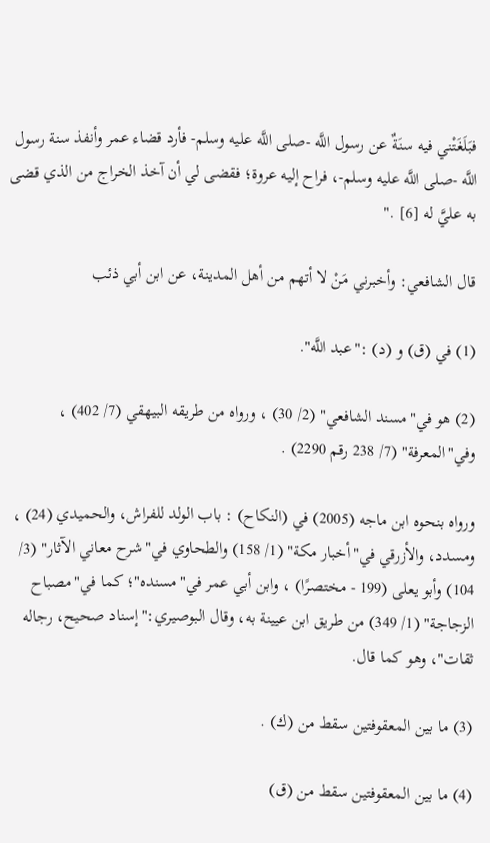فبَلَغَتْني فيه سنَةٌ عن رسول اللَّه -صلى اللَّه عليه وسلم- فأرد قضاء عمر وأنفذ سنة رسول اللَّه -صلى اللَّه عليه وسلم-، فراح إليه عروة؛ فقضى لي أن آخذ الخراج من الذي قضى به عليَّ له [6] ."

قال الشافعي: وأخبرني مَنْ لا أتهم من أهل المدينة، عن ابن أبي ذئب

(1) في (ق) و (د) :"عبد اللَّه".

(2) هو في"مسند الشافعي" (2/ 30) ، ورواه من طريقه البيهقي (7/ 402) ، وفي"المعرفة" (7/ 238 رقم 2290) .

ورواه بنحوه ابن ماجه (2005) في (النكاح) : باب الولد للفراش، والحميدي (24) ، ومسدد، والأزرقي في"أخبار مكة" (1/ 158) والطحاوي في"شرح معاني الآثار" (3/ 104) وأبو يعلى (199 - مختصرًا) ، وابن أبي عمر في"مسنده"؛ كما في"مصباح الزجاجة" (1/ 349) من طريق ابن عيينة به، وقال البوصيري:"إسناد صحيح، رجاله ثقات"، وهو كما قال.

(3) ما بين المعقوفتين سقط من (ك) .

(4) ما بين المعقوفتين سقط من (ق)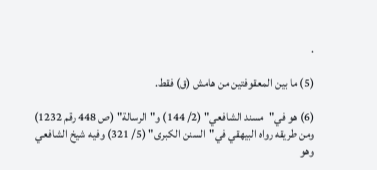.

(5) ما بين المعقوفتين من هامش (ق) فقط.

(6) هو في"مسند الشافعي" (2/ 144) و"الرسالة" (ص 448 رقم 1232) ومن طريقه رواه البيهقي في"السنن الكبرى" (5/ 321) وفيه شيخ الشافعي وهو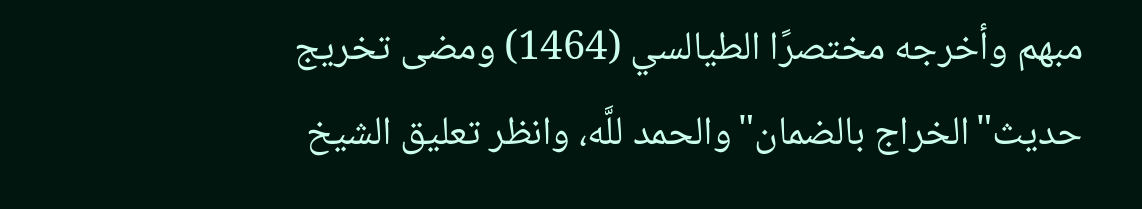مبهم وأخرجه مختصرًا الطيالسي (1464) ومضى تخريج حديث"الخراج بالضمان"والحمد للَّه، وانظر تعليق الشيخ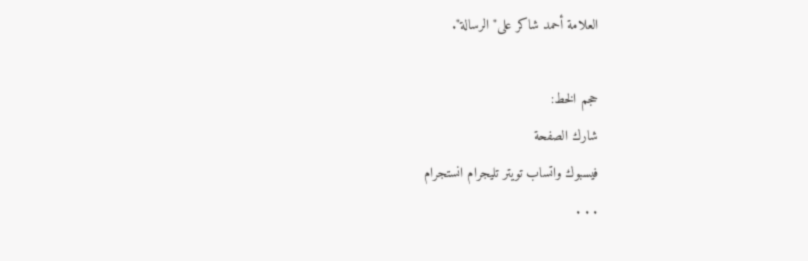العلامة أحمد شاكر على"الرسالة".

حجم الخط:
شارك الصفحة
فيسبوك واتساب تويتر تليجرام انستجرام
. . .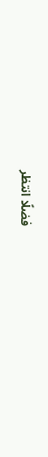فضلًا انتظر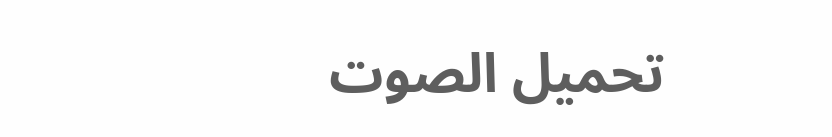تحميل الصوت